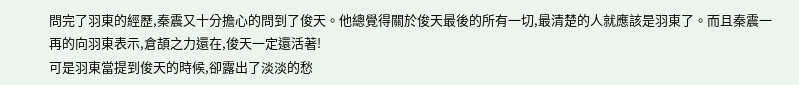問完了羽東的經歷,秦震又十分擔心的問到了俊天。他總覺得關於俊天最後的所有一切,最清楚的人就應該是羽東了。而且秦震一再的向羽東表示,倉頡之力還在,俊天一定還活著!
可是羽東當提到俊天的時候,卻露出了淡淡的愁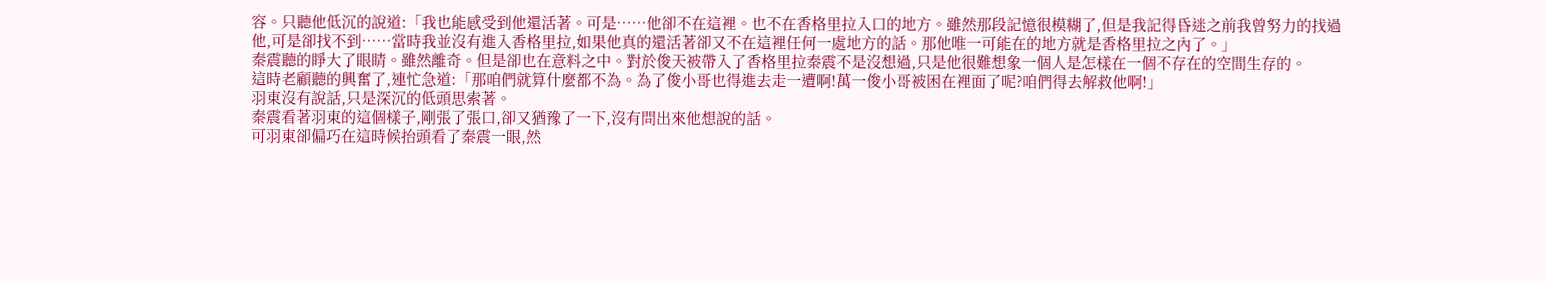容。只聽他低沉的說道:「我也能感受到他還活著。可是……他卻不在這裡。也不在香格里拉入口的地方。雖然那段記憶很模糊了,但是我記得昏迷之前我曾努力的找過他,可是卻找不到……當時我並沒有進入香格里拉,如果他真的還活著卻又不在這裡任何一處地方的話。那他唯一可能在的地方就是香格里拉之內了。」
秦震聽的睜大了眼睛。雖然離奇。但是卻也在意料之中。對於俊天被帶入了香格里拉秦震不是沒想過,只是他很難想象一個人是怎樣在一個不存在的空間生存的。
這時老顧聽的興奮了,連忙急道:「那咱們就算什麼都不為。為了俊小哥也得進去走一遭啊!萬一俊小哥被困在裡面了呢?咱們得去解救他啊!」
羽東沒有說話,只是深沉的低頭思索著。
秦震看著羽東的這個樣子,剛張了張口,卻又猶豫了一下,沒有問出來他想說的話。
可羽東卻偏巧在這時候抬頭看了秦震一眼,然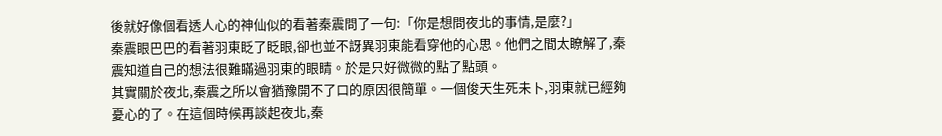後就好像個看透人心的神仙似的看著秦震問了一句:「你是想問夜北的事情,是麼?」
秦震眼巴巴的看著羽東眨了眨眼,卻也並不訝異羽東能看穿他的心思。他們之間太瞭解了,秦震知道自己的想法很難瞞過羽東的眼睛。於是只好微微的點了點頭。
其實關於夜北,秦震之所以會猶豫開不了口的原因很簡單。一個俊天生死未卜,羽東就已經夠憂心的了。在這個時候再談起夜北,秦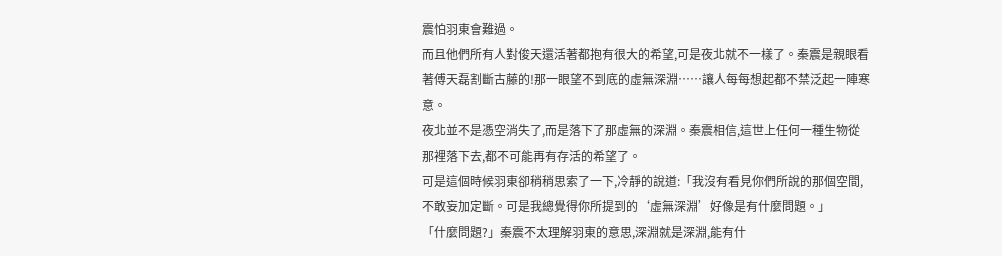震怕羽東會難過。
而且他們所有人對俊天還活著都抱有很大的希望,可是夜北就不一樣了。秦震是親眼看著傅天磊割斷古藤的!那一眼望不到底的虛無深淵……讓人每每想起都不禁泛起一陣寒意。
夜北並不是憑空消失了,而是落下了那虛無的深淵。秦震相信,這世上任何一種生物從那裡落下去,都不可能再有存活的希望了。
可是這個時候羽東卻稍稍思索了一下,冷靜的說道:「我沒有看見你們所說的那個空間,不敢妄加定斷。可是我總覺得你所提到的‘虛無深淵’好像是有什麼問題。」
「什麼問題?」秦震不太理解羽東的意思,深淵就是深淵,能有什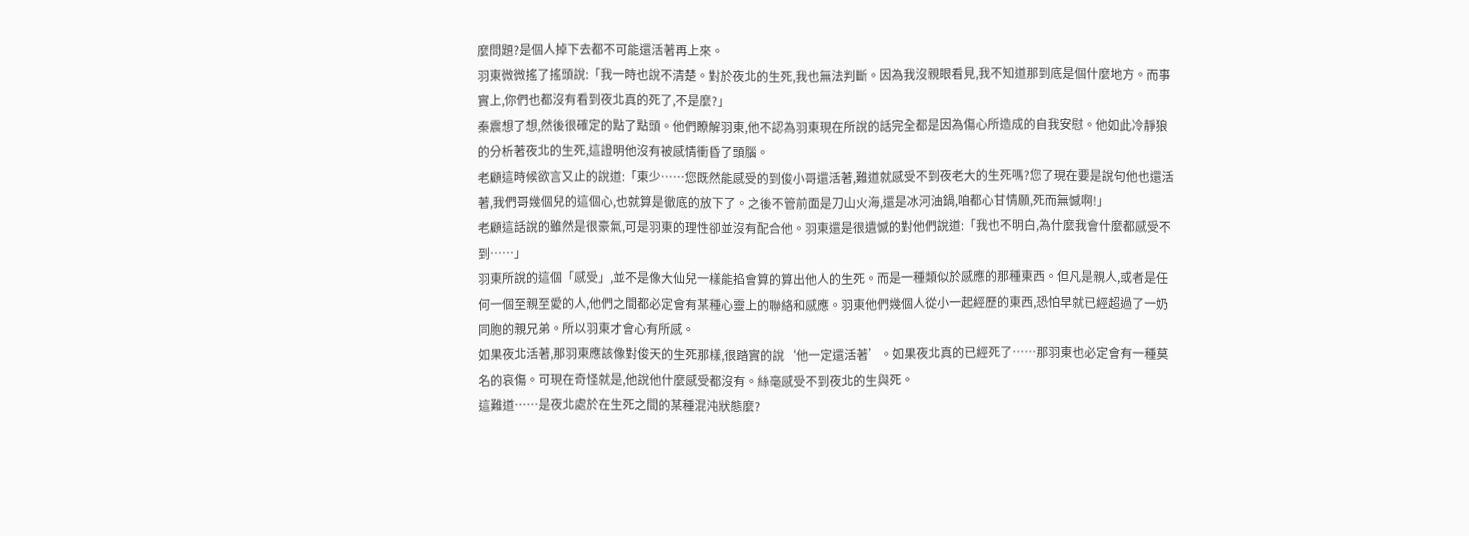麼問題?是個人掉下去都不可能還活著再上來。
羽東微微搖了搖頭說:「我一時也說不清楚。對於夜北的生死,我也無法判斷。因為我沒親眼看見,我不知道那到底是個什麼地方。而事實上,你們也都沒有看到夜北真的死了,不是麼?」
秦震想了想,然後很確定的點了點頭。他們瞭解羽東,他不認為羽東現在所說的話完全都是因為傷心所造成的自我安慰。他如此冷靜狼的分析著夜北的生死,這證明他沒有被感情衝昏了頭腦。
老顧這時候欲言又止的說道:「東少……您既然能感受的到俊小哥還活著,難道就感受不到夜老大的生死嗎?您了現在要是說句他也還活著,我們哥幾個兒的這個心,也就算是徹底的放下了。之後不管前面是刀山火海,還是冰河油鍋,咱都心甘情願,死而無憾啊!」
老顧這話說的雖然是很豪氣,可是羽東的理性卻並沒有配合他。羽東還是很遺憾的對他們說道:「我也不明白,為什麼我會什麼都感受不到……」
羽東所說的這個「感受」,並不是像大仙兒一樣能掐會算的算出他人的生死。而是一種類似於感應的那種東西。但凡是親人,或者是任何一個至親至愛的人,他們之間都必定會有某種心靈上的聯絡和感應。羽東他們幾個人從小一起經歷的東西,恐怕早就已經超過了一奶同胞的親兄弟。所以羽東才會心有所感。
如果夜北活著,那羽東應該像對俊天的生死那樣,很踏實的說‘他一定還活著’。如果夜北真的已經死了……那羽東也必定會有一種莫名的哀傷。可現在奇怪就是,他說他什麼感受都沒有。絲毫感受不到夜北的生與死。
這難道……是夜北處於在生死之間的某種混沌狀態麼?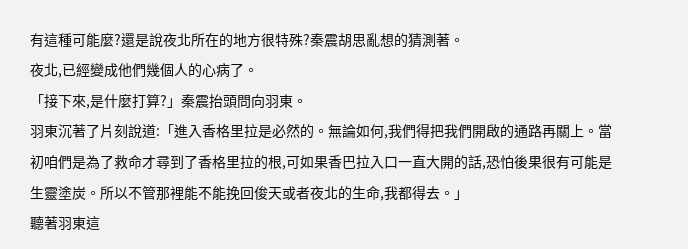有這種可能麼?還是說夜北所在的地方很特殊?秦震胡思亂想的猜測著。
夜北,已經變成他們幾個人的心病了。
「接下來,是什麼打算?」秦震抬頭問向羽東。
羽東沉著了片刻說道:「進入香格里拉是必然的。無論如何,我們得把我們開啟的通路再關上。當初咱們是為了救命才尋到了香格里拉的根,可如果香巴拉入口一直大開的話,恐怕後果很有可能是生靈塗炭。所以不管那裡能不能挽回俊天或者夜北的生命,我都得去。」
聽著羽東這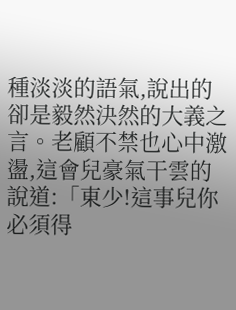種淡淡的語氣,說出的卻是毅然決然的大義之言。老顧不禁也心中激盪,這會兒豪氣干雲的說道:「東少!這事兒你必須得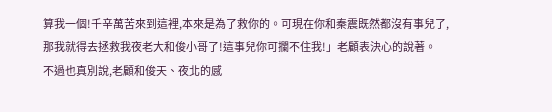算我一個!千辛萬苦來到這裡,本來是為了救你的。可現在你和秦震既然都沒有事兒了,那我就得去拯救我夜老大和俊小哥了!這事兒你可攔不住我!」老顧表決心的說著。
不過也真別說,老顧和俊天、夜北的感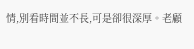情,別看時間並不長,可是卻很深厚。老顧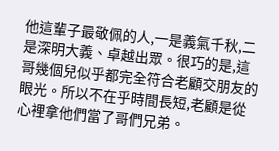他這輩子最敬佩的人,一是義氣千秋,二是深明大義、卓越出眾。很巧的是,這哥幾個兒似乎都完全符合老顧交朋友的眼光。所以不在乎時間長短,老顧是從心裡拿他們當了哥們兄弟。